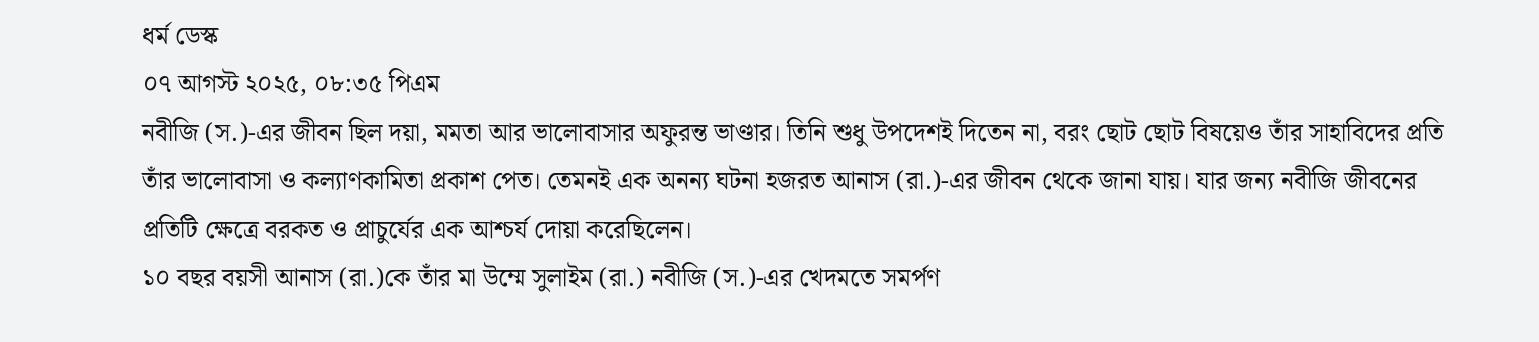ধর্ম ডেস্ক
০৭ আগস্ট ২০২৫, ০৮:৩৫ পিএম
নবীজি (স.)-এর জীবন ছিল দয়া, মমতা আর ভালোবাসার অফুরন্ত ভাণ্ডার। তিনি শুধু উপদেশই দিতেন না, বরং ছোট ছোট বিষয়েও তাঁর সাহাবিদের প্রতি তাঁর ভালোবাসা ও কল্যাণকামিতা প্রকাশ পেত। তেমনই এক অনন্য ঘটনা হজরত আনাস (রা.)-এর জীবন থেকে জানা যায়। যার জন্য নবীজি জীবনের প্রতিটি ক্ষেত্রে বরকত ও প্রাচুর্যের এক আশ্চর্য দোয়া করেছিলেন।
১০ বছর বয়সী আনাস (রা.)কে তাঁর মা উম্মে সুলাইম (রা.) নবীজি (স.)-এর খেদমতে সমর্পণ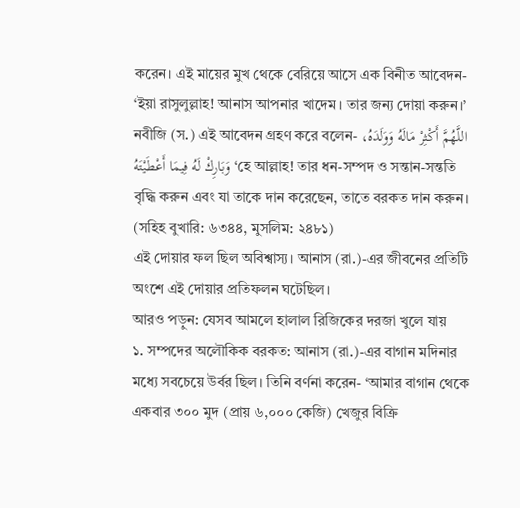করেন। এই মায়ের মুখ থেকে বেরিয়ে আসে এক বিনীত আবেদন- ‘ইয়া রাসুলুল্লাহ! আনাস আপনার খাদেম। তার জন্য দোয়া করুন।’ নবীজি (স.) এই আবেদন গ্রহণ করে বলেন- اللَّهُمَّ أَكْثِرْ مَالَهُ وَوَلَدَهُ، وَبَارِكْ لَهُ فِيمَا أَعْطَيْتَهُ ‘হে আল্লাহ! তার ধন-সম্পদ ও সন্তান-সন্ততি বৃদ্ধি করুন এবং যা তাকে দান করেছেন, তাতে বরকত দান করুন। (সহিহ বুখারি: ৬৩৪৪, মুসলিম: ২৪৮১)
এই দোয়ার ফল ছিল অবিশ্বাস্য। আনাস (রা.)-এর জীবনের প্রতিটি অংশে এই দোয়ার প্রতিফলন ঘটেছিল।
আরও পড়ুন: যেসব আমলে হালাল রিজিকের দরজা খুলে যায়
১. সম্পদের অলৌকিক বরকত: আনাস (রা.)-এর বাগান মদিনার মধ্যে সবচেয়ে উর্বর ছিল। তিনি বর্ণনা করেন- ‘আমার বাগান থেকে একবার ৩০০ মুদ (প্রায় ৬,০০০ কেজি) খেজুর বিক্রি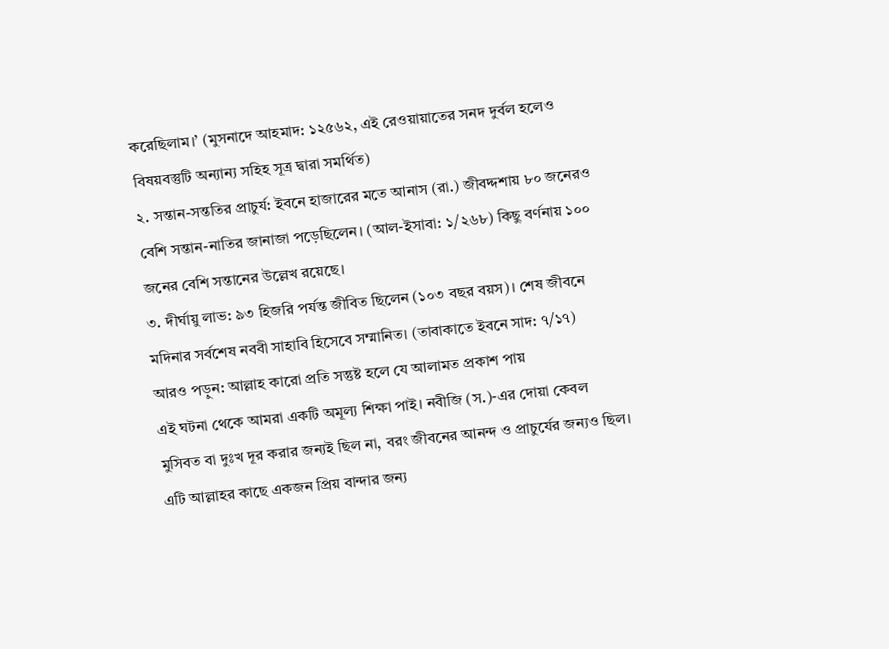করেছিলাম।’ (মুসনাদে আহমাদ: ১২৫৬২, এই রেওয়ায়াতের সনদ দুর্বল হলেও বিষয়বস্তুটি অন্যান্য সহিহ সূত্র দ্বারা সমর্থিত)
২. সন্তান-সন্ততির প্রাচুর্য: ইবনে হাজারের মতে আনাস (রা.) জীবদ্দশায় ৮০ জনেরও বেশি সন্তান-নাতির জানাজা পড়েছিলেন। (আল-ইসাবা: ১/২৬৮) কিছু বর্ণনায় ১০০ জনের বেশি সন্তানের উল্লেখ রয়েছে।
৩. দীর্ঘায়ু লাভ: ৯৩ হিজরি পর্যন্ত জীবিত ছিলেন (১০৩ বছর বয়স)। শেষ জীবনে মদিনার সর্বশেষ নববী সাহাবি হিসেবে সম্মানিত। (তাবাকাতে ইবনে সাদ: ৭/১৭)
আরও পড়ুন: আল্লাহ কারো প্রতি সন্তুষ্ট হলে যে আলামত প্রকাশ পায়
এই ঘটনা থেকে আমরা একটি অমূল্য শিক্ষা পাই। নবীজি (স.)-এর দোয়া কেবল মুসিবত বা দুঃখ দূর করার জন্যই ছিল না, বরং জীবনের আনন্দ ও প্রাচুর্যের জন্যও ছিল। এটি আল্লাহর কাছে একজন প্রিয় বান্দার জন্য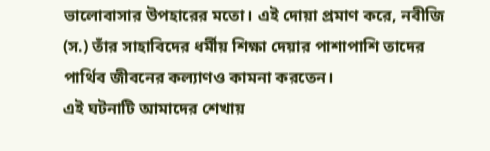ভালোবাসার উপহারের মতো। এই দোয়া প্রমাণ করে, নবীজি (স.) তাঁর সাহাবিদের ধর্মীয় শিক্ষা দেয়ার পাশাপাশি তাদের পার্থিব জীবনের কল্যাণও কামনা করতেন।
এই ঘটনাটি আমাদের শেখায়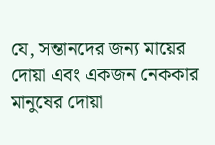যে, সন্তানদের জন্য মায়ের দোয়া এবং একজন নেককার মানুষের দোয়া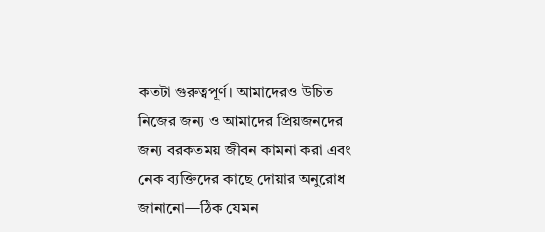কতটা গুরুত্বপূর্ণ। আমাদেরও উচিত নিজের জন্য ও আমাদের প্রিয়জনদের জন্য বরকতময় জীবন কামনা করা এবং নেক ব্যক্তিদের কাছে দোয়ার অনুরোধ জানানো—ঠিক যেমন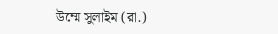উম্মে সুলাইম (রা.)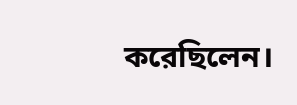করেছিলেন।